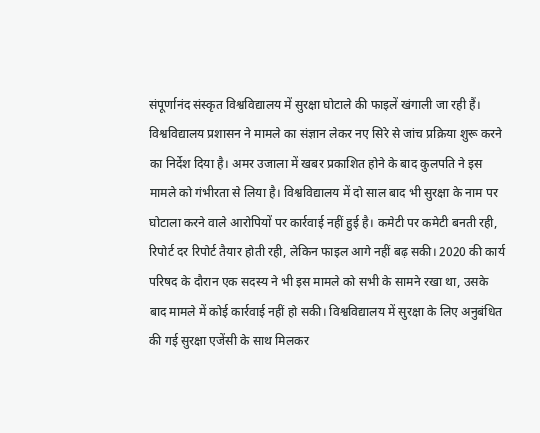संपूर्णानंद संस्कृत विश्वविद्यालय में सुरक्षा घोटाले की फाइलें खंगाली जा रही हैं। विश्वविद्यालय प्रशासन ने मामले का संज्ञान लेकर नए सिरे से जांच प्रक्रिया शुरू करने का निर्देश दिया है। अमर उजाला में खबर प्रकाशित होने के बाद कुलपति ने इस मामले को गंभीरता से लिया है। विश्वविद्यालय में दो साल बाद भी सुरक्षा के नाम पर घोटाला करने वाले आरोपियों पर कार्रवाई नहीं हुई है। कमेटी पर कमेटी बनती रही, रिपोर्ट दर रिपोर्ट तैयार होती रही, लेकिन फाइल आगे नहीं बढ़ सकी। 2020 की कार्य परिषद के दौरान एक सदस्य ने भी इस मामले को सभी के सामने रखा था, उसके बाद मामले में कोई कार्रवाई नहीं हो सकी। विश्वविद्यालय में सुरक्षा के लिए अनुबंधित की गई सुरक्षा एजेंसी के साथ मिलकर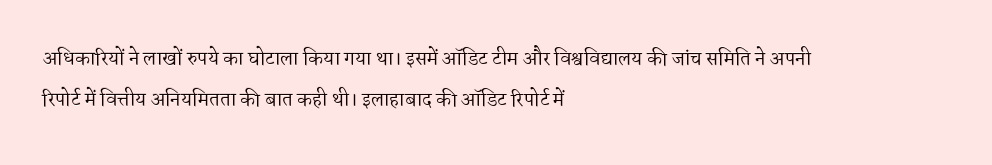अधिकारियों ने लाखों रुपये का घोटाला किया गया था। इसमें ऑडिट टीम और विश्वविद्यालय की जांच समिति ने अपनी रिपोर्ट में वित्तीय अनियमितता की बात कही थी। इलाहाबाद की ऑडिट रिपोर्ट में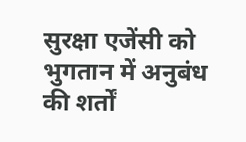सुरक्षा एजेंसी को भुगतान में अनुबंध की शर्तों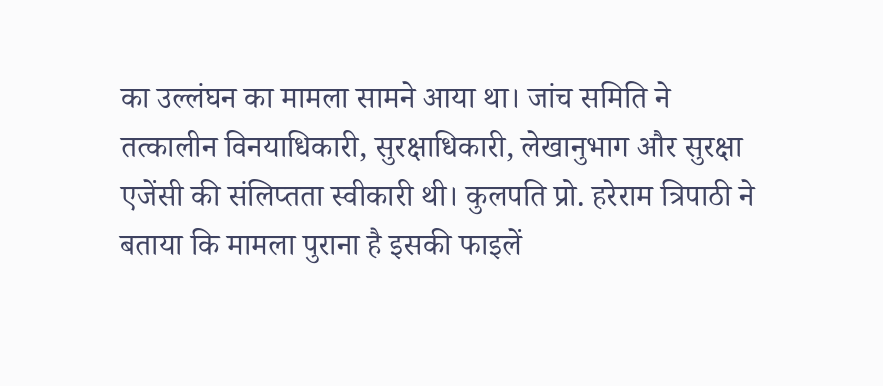का उल्लंघन का मामला सामने आया था। जांच समिति ने तत्कालीन विनयाधिकारी, सुरक्षाधिकारी, लेखानुभाग और सुरक्षा एजेंसी की संलिप्तता स्वीकारी थी। कुलपति प्रो. हरेराम त्रिपाठी ने बताया कि मामला पुराना है इसकी फाइलें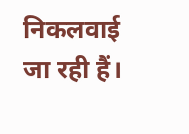निकलवाई जा रही हैं।